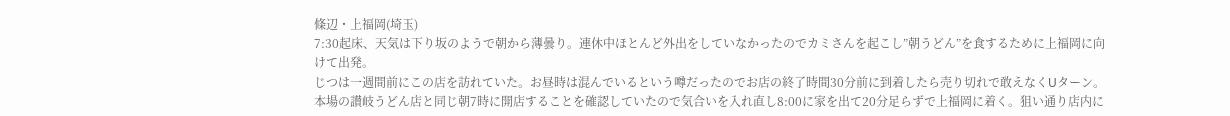條辺・上福岡(埼玉)
7:30起床、天気は下り坂のようで朝から薄曇り。連休中ほとんど外出をしていなかったのでカミさんを起こし”朝うどん”を食するために上福岡に向けて出発。
じつは一週間前にこの店を訪れていた。お昼時は混んでいるという噂だったのでお店の終了時間30分前に到着したら売り切れで敢えなくUターン。
本場の讃岐うどん店と同じ朝7時に開店することを確認していたので気合いを入れ直し8:00に家を出て20分足らずで上福岡に着く。狙い通り店内に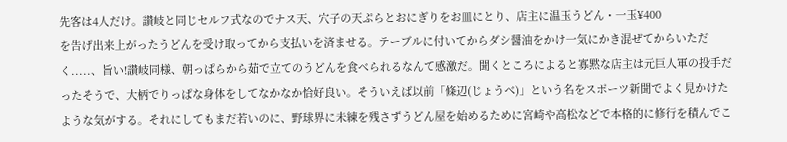先客は4人だけ。讃岐と同じセルフ式なのでナス天、穴子の天ぷらとおにぎりをお皿にとり、店主に温玉うどん・一玉¥400
を告げ出来上がったうどんを受け取ってから支払いを済ませる。テーブルに付いてからダシ醤油をかけ一気にかき混ぜてからいただく.....、旨い!讃岐同様、朝っぱらから茹で立てのうどんを食べられるなんて感激だ。聞くところによると寡黙な店主は元巨人軍の投手だったそうで、大柄でりっぱな身体をしてなかなか恰好良い。そういえば以前「條辺(じょうべ)」という名をスポーツ新聞でよく見かけたような気がする。それにしてもまだ若いのに、野球界に未練を残さずうどん屋を始めるために宮崎や高松などで本格的に修行を積んでこ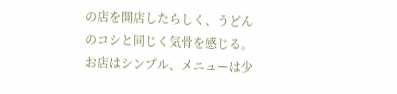の店を開店したらしく、うどんのコシと同じく気骨を感じる。お店はシンプル、メニューは少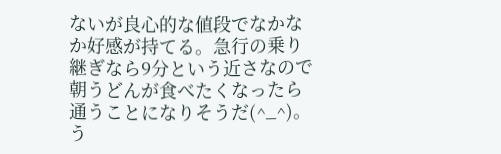ないが良心的な値段でなかなか好感が持てる。急行の乗り継ぎなら9分という近さなので朝うどんが食べたくなったら通うことになりそうだ(^_^)。う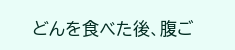どんを食べた後、腹ご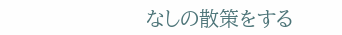なしの散策をする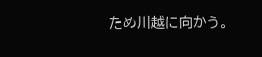ため川越に向かう。